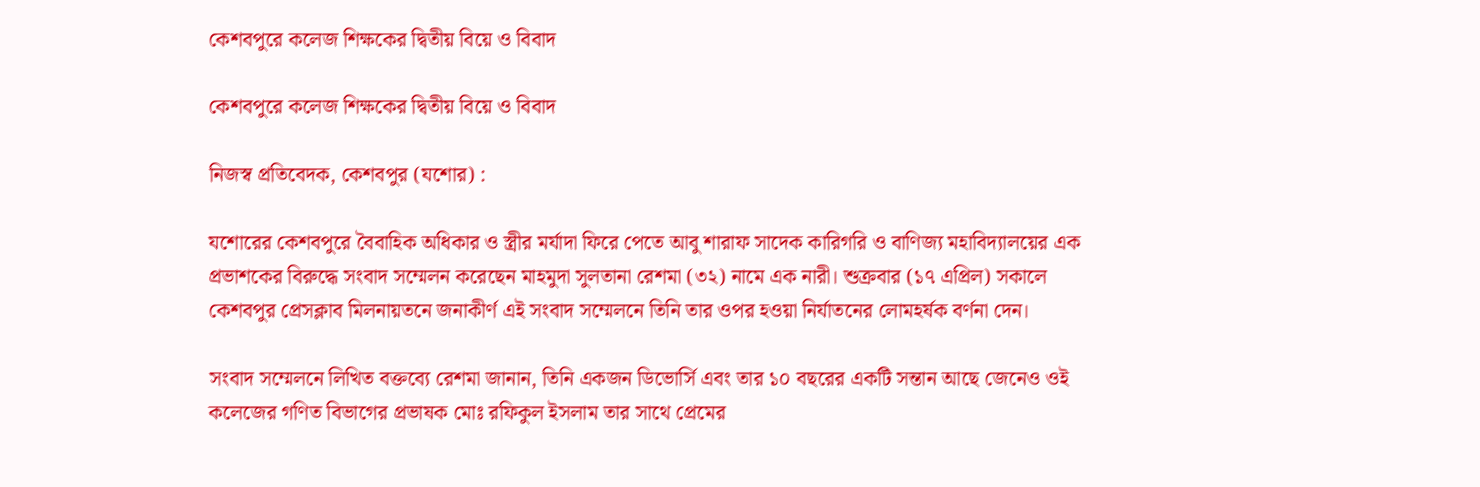কেশবপুরে কলেজ শিক্ষকের দ্বিতীয় বিয়ে ও বিবাদ

কেশবপুরে কলেজ শিক্ষকের দ্বিতীয় বিয়ে ও বিবাদ

নিজস্ব প্রতিবেদক, কেশবপুর (যশোর) :

যশোরের কেশবপুরে বৈবাহিক অধিকার ও স্ত্রীর মর্যাদা ফিরে পেতে আবু শারাফ সাদেক কারিগরি ও বাণিজ্য মহাবিদ্যালয়ের এক প্রভাশকের বিরুদ্ধে সংবাদ সম্মেলন করেছেন মাহমুদা সুলতানা রেশমা (৩২) নামে এক নারী। শুক্রবার (১৭ এপ্রিল) সকালে কেশবপুর প্রেসক্লাব মিলনায়তনে জনাকীর্ণ এই সংবাদ সম্মেলনে তিনি তার ওপর হওয়া নির্যাতনের লোমহর্ষক বর্ণনা দেন।

সংবাদ সম্মেলনে লিখিত বক্তব্যে রেশমা জানান, তিনি একজন ডিভোর্সি এবং তার ১০ বছরের একটি সন্তান আছে জেনেও ওই কলেজের গণিত বিভাগের প্রভাষক মোঃ রফিকুল ইসলাম তার সাথে প্রেমের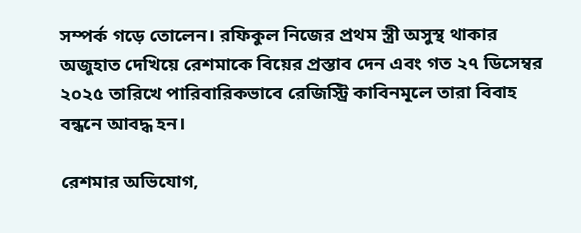সম্পর্ক গড়ে তোলেন। রফিকুল নিজের প্রথম স্ত্রী অসুস্থ থাকার অজুহাত দেখিয়ে রেশমাকে বিয়ের প্রস্তাব দেন এবং গত ২৭ ডিসেম্বর ২০২৫ তারিখে পারিবারিকভাবে রেজিস্ট্রি কাবিনমূলে তারা বিবাহ বন্ধনে আবদ্ধ হন।

রেশমার অভিযোগ,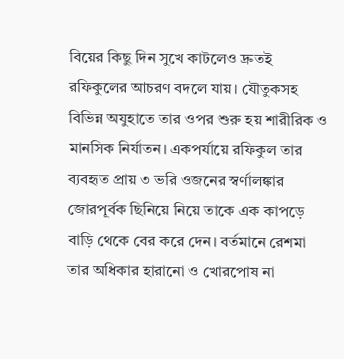বিয়ের কিছু দিন সুখে কাটলেও দ্রুতই রফিকুলের আচরণ বদলে যায়। যৌতুকসহ বিভিন্ন অযুহাতে তার ওপর শুরু হয় শারীরিক ও মানসিক নির্যাতন। একপর্যায়ে রফিকুল তার ব্যবহৃত প্রায় ৩ ভরি ওজনের স্বর্ণালঙ্কার জোরপূর্বক ছিনিয়ে নিয়ে তাকে এক কাপড়ে বাড়ি থেকে বের করে দেন। বর্তমানে রেশমা তার অধিকার হারানো ও খোরপোষ না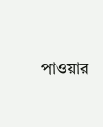পাওয়ার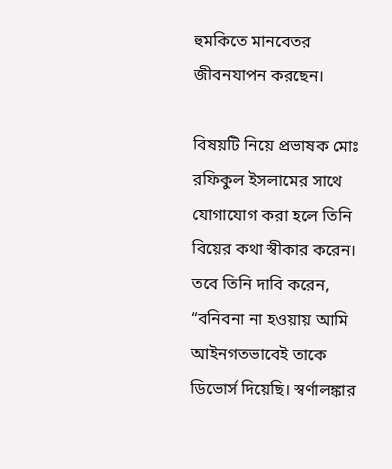হুমকিতে মানবেতর জীবনযাপন করছেন।

বিষয়টি নিয়ে প্রভাষক মোঃ রফিকুল ইসলামের সাথে যোগাযোগ করা হলে তিনি বিয়ের কথা স্বীকার করেন। তবে তিনি দাবি করেন, “বনিবনা না হওয়ায় আমি আইনগতভাবেই তাকে ডিভোর্স দিয়েছি। স্বর্ণালঙ্কার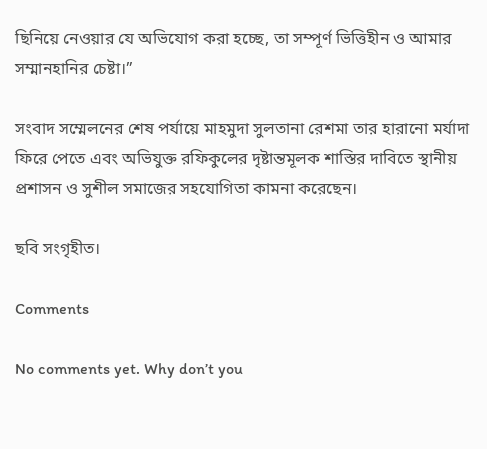ছিনিয়ে নেওয়ার যে অভিযোগ করা হচ্ছে, তা সম্পূর্ণ ভিত্তিহীন ও আমার সম্মানহানির চেষ্টা।”

সংবাদ সম্মেলনের শেষ পর্যায়ে মাহমুদা সুলতানা রেশমা তার হারানো মর্যাদা ফিরে পেতে এবং অভিযুক্ত রফিকুলের দৃষ্টান্তমূলক শাস্তির দাবিতে স্থানীয় প্রশাসন ও সুশীল সমাজের সহযোগিতা কামনা করেছেন।

ছবি সংগৃহীত।

Comments

No comments yet. Why don’t you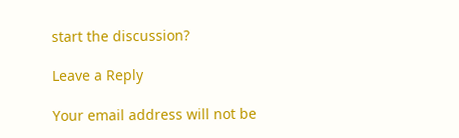start the discussion?

Leave a Reply

Your email address will not be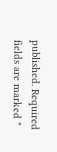published. Required fields are marked *